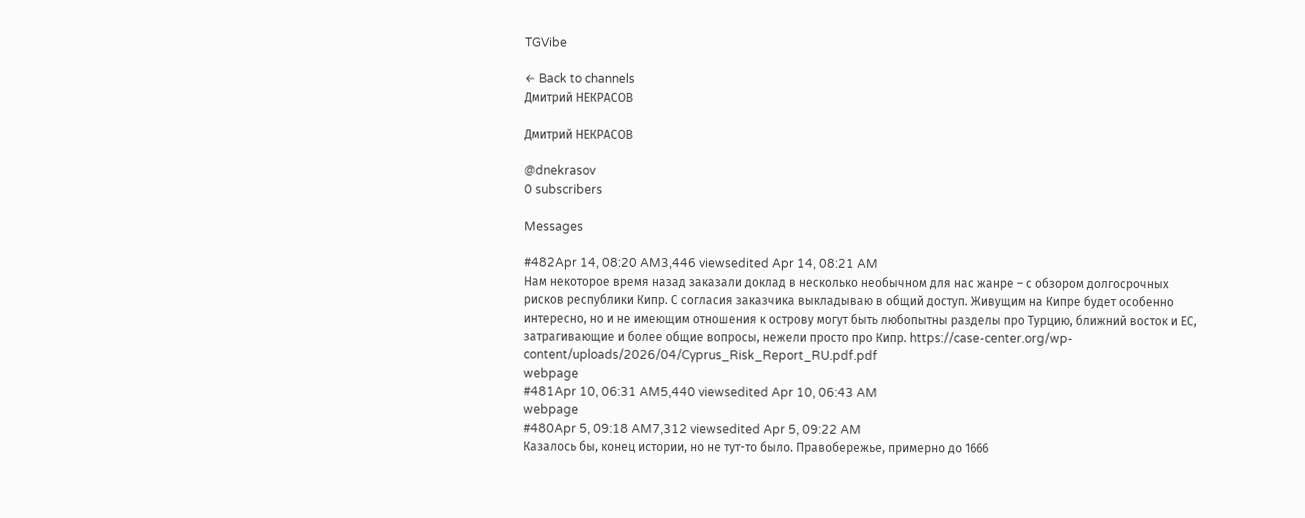TGVibe

← Back to channels
Дмитрий НЕКРАСОВ

Дмитрий НЕКРАСОВ

@dnekrasov
0 subscribers

Messages

#482Apr 14, 08:20 AM3,446 viewsedited Apr 14, 08:21 AM
Нам некоторое время назад заказали доклад в несколько необычном для нас жанре – с обзором долгосрочных рисков республики Кипр. С согласия заказчика выкладываю в общий доступ. Живущим на Кипре будет особенно интересно, но и не имеющим отношения к острову могут быть любопытны разделы про Турцию, ближний восток и ЕС, затрагивающие и более общие вопросы, нежели просто про Кипр. https://case-center.org/wp-content/uploads/2026/04/Cyprus_Risk_Report_RU.pdf.pdf
webpage
#481Apr 10, 06:31 AM5,440 viewsedited Apr 10, 06:43 AM
webpage
#480Apr 5, 09:18 AM7,312 viewsedited Apr 5, 09:22 AM
Казалось бы, конец истории, но не тут-то было. Правобережье, примерно до 1666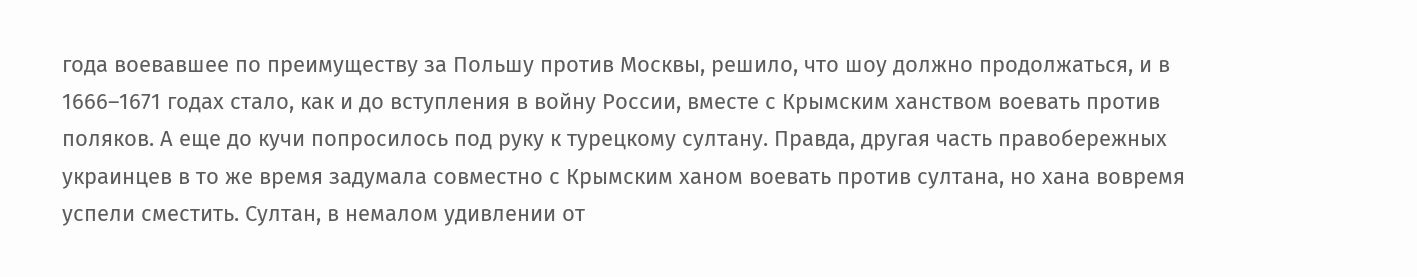года воевавшее по преимуществу за Польшу против Москвы, решило, что шоу должно продолжаться, и в 1666–1671 годах стало, как и до вступления в войну России, вместе с Крымским ханством воевать против поляков. А еще до кучи попросилось под руку к турецкому султану. Правда, другая часть правобережных украинцев в то же время задумала совместно с Крымским ханом воевать против султана, но хана вовремя успели сместить. Султан, в немалом удивлении от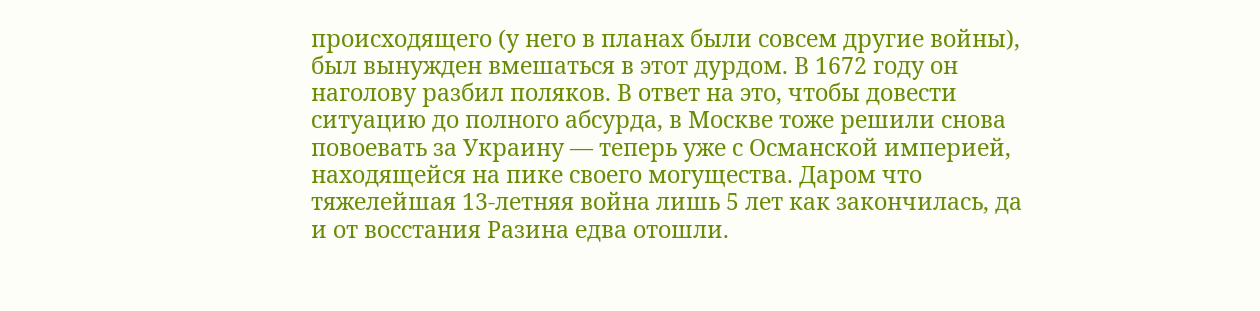происходящего (у него в планах были совсем другие войны), был вынужден вмешаться в этот дурдом. В 1672 году он наголову разбил поляков. В ответ на это, чтобы довести ситуацию до полного абсурда, в Москве тоже решили снова повоевать за Украину — теперь уже с Османской империей, находящейся на пике своего могущества. Даром что тяжелейшая 13-летняя война лишь 5 лет как закончилась, да и от восстания Разина едва отошли.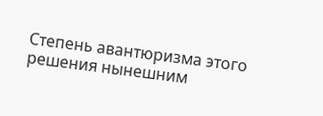Степень авантюризма этого решения нынешним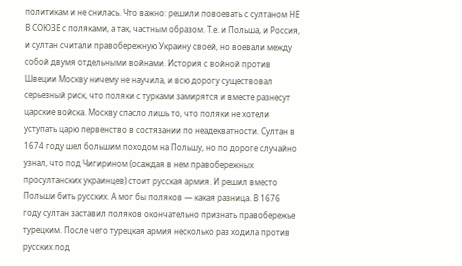политикам и не снилась. Что важно: решили повоевать с султаном НЕ В СОЮЗЕ с поляками, а так, частным образом. Т.е. и Польша, и Россия, и султан считали правобережную Украину своей, но воевали между собой двумя отдельными войнами. История с войной против Швеции Москву ничему не научила, и всю дорогу существовал серьезный риск, что поляки с турками замирятся и вместе разнесут царские войска. Москву спасло лишь то, что поляки не хотели уступать царю первенство в состязании по неадекватности. Султан в 1674 году шел большим походом на Польшу, но по дороге случайно узнал, что под Чигирином (осаждая в нем правобережных просултанских украинцев) стоит русская армия. И решил вместо Польши бить русских. А мог бы поляков — какая разница. В 1676 году султан заставил поляков окончательно признать правобережье турецким. После чего турецкая армия несколько раз ходила против русских под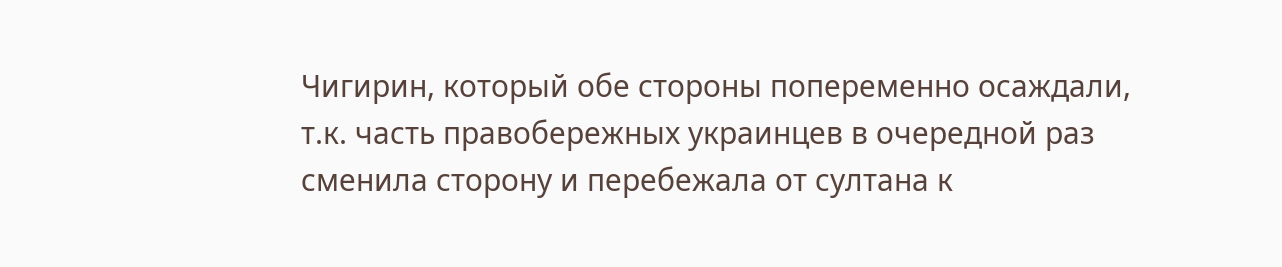Чигирин, который обе стороны попеременно осаждали, т.к. часть правобережных украинцев в очередной раз сменила сторону и перебежала от султана к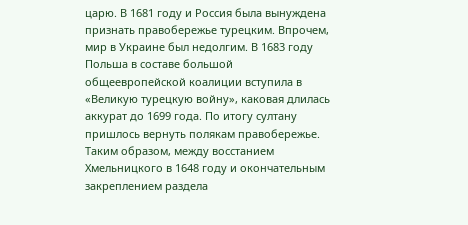царю. В 1681 году и Россия была вынуждена признать правобережье турецким. Впрочем, мир в Украине был недолгим. В 1683 году Польша в составе большой общеевропейской коалиции вступила в «Великую турецкую войну», каковая длилась аккурат до 1699 года. По итогу султану пришлось вернуть полякам правобережье. Таким образом, между восстанием Хмельницкого в 1648 году и окончательным закреплением раздела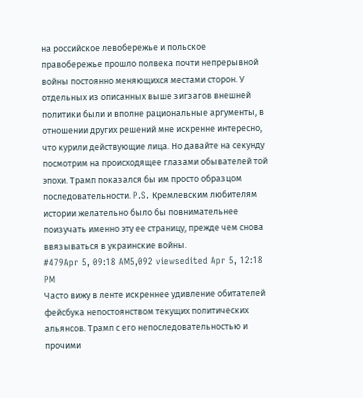на российское левобережье и польское правобережье прошло полвека почти непрерывной войны постоянно меняющихся местами сторон. У отдельных из описанных выше зигзагов внешней политики были и вполне рациональные аргументы, в отношении других решений мне искренне интересно, что курили действующие лица. Но давайте на секунду посмотрим на происходящее глазами обывателей той эпохи. Трамп показался бы им просто образцом последовательности. P.S. Кремлевским любителям истории желательно было бы повнимательнее поизучать именно эту ее страницу, прежде чем снова ввязываться в украинские войны.
#479Apr 5, 09:18 AM5,092 viewsedited Apr 5, 12:18 PM
Часто вижу в ленте искреннее удивление обитателей фейсбука непостоянством текущих политических альянсов. Трамп с его непоследовательностью и прочими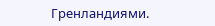Гренландиями.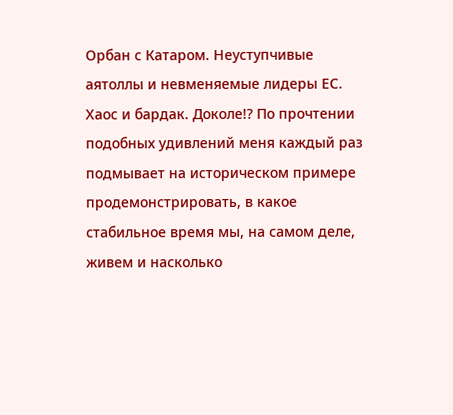Орбан с Катаром. Неуступчивые аятоллы и невменяемые лидеры ЕС. Хаос и бардак. Доколе!? По прочтении подобных удивлений меня каждый раз подмывает на историческом примере продемонстрировать, в какое стабильное время мы, на самом деле, живем и насколько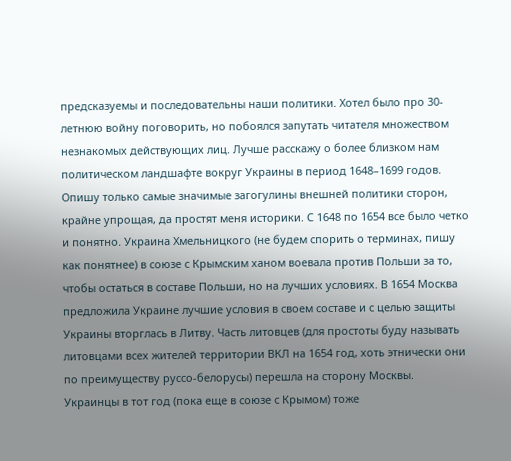предсказуемы и последовательны наши политики. Хотел было про 30-летнюю войну поговорить, но побоялся запутать читателя множеством незнакомых действующих лиц. Лучше расскажу о более близком нам политическом ландшафте вокруг Украины в период 1648–1699 годов. Опишу только самые значимые загогулины внешней политики сторон, крайне упрощая, да простят меня историки. С 1648 по 1654 все было четко и понятно. Украина Хмельницкого (не будем спорить о терминах, пишу как понятнее) в союзе с Крымским ханом воевала против Польши за то, чтобы остаться в составе Польши, но на лучших условиях. В 1654 Москва предложила Украине лучшие условия в своем составе и с целью защиты Украины вторглась в Литву. Часть литовцев (для простоты буду называть литовцами всех жителей территории ВКЛ на 1654 год, хоть этнически они по преимуществу руссо-белорусы) перешла на сторону Москвы. Украинцы в тот год (пока еще в союзе с Крымом) тоже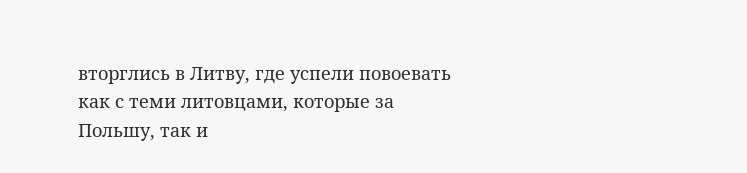вторглись в Литву, где успели повоевать как с теми литовцами, которые за Польшу, так и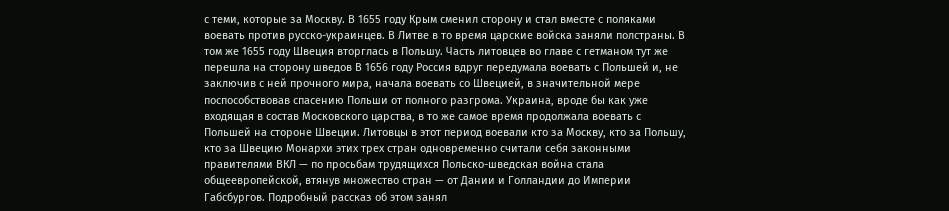с теми, которые за Москву. В 1655 году Крым сменил сторону и стал вместе с поляками воевать против русско-украинцев. В Литве в то время царские войска заняли полстраны. В том же 1655 году Швеция вторглась в Польшу. Часть литовцев во главе с гетманом тут же перешла на сторону шведов В 1656 году Россия вдруг передумала воевать с Польшей и, не заключив с ней прочного мира, начала воевать со Швецией, в значительной мере поспособствовав спасению Польши от полного разгрома. Украина, вроде бы как уже входящая в состав Московского царства, в то же самое время продолжала воевать с Польшей на стороне Швеции. Литовцы в этот период воевали кто за Москву, кто за Польшу, кто за Швецию Монархи этих трех стран одновременно считали себя законными правителями ВКЛ — по просьбам трудящихся Польско-шведская война стала общеевропейской, втянув множество стран — от Дании и Голландии до Империи Габсбургов. Подробный рассказ об этом занял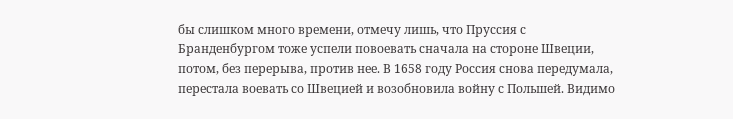бы слишком много времени, отмечу лишь, что Пруссия с Бранденбургом тоже успели повоевать сначала на стороне Швеции, потом, без перерыва, против нее. В 1658 году Россия снова передумала, перестала воевать со Швецией и возобновила войну с Польшей. Видимо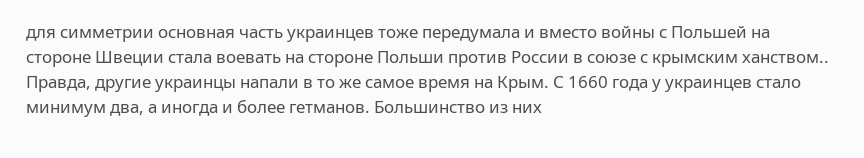для симметрии основная часть украинцев тоже передумала и вместо войны с Польшей на стороне Швеции стала воевать на стороне Польши против России в союзе с крымским ханством.. Правда, другие украинцы напали в то же самое время на Крым. С 1660 года у украинцев стало минимум два, а иногда и более гетманов. Большинство из них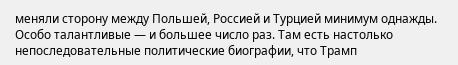меняли сторону между Польшей, Россией и Турцией минимум однажды. Особо талантливые — и большее число раз. Там есть настолько непоследовательные политические биографии, что Трамп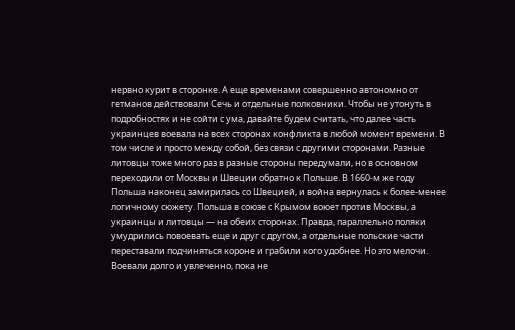нервно курит в сторонке. А еще временами совершенно автономно от гетманов действовали Сечь и отдельные полковники. Чтобы не утонуть в подробностях и не сойти с ума, давайте будем считать, что далее часть украинцев воевала на всех сторонах конфликта в любой момент времени. В том числе и просто между собой, без связи с другими сторонами. Разные литовцы тоже много раз в разные стороны передумали, но в основном переходили от Москвы и Швеции обратно к Польше. В 1660-м же году Польша наконец замирилась со Швецией, и война вернулась к более-менее логичному сюжету. Польша в союзе с Крымом воюет против Москвы, а украинцы и литовцы — на обеих сторонах. Правда, параллельно поляки умудрились повоевать еще и друг с другом, а отдельные польские части переставали подчиняться короне и грабили кого удобнее. Но это мелочи. Воевали долго и увлеченно, пока не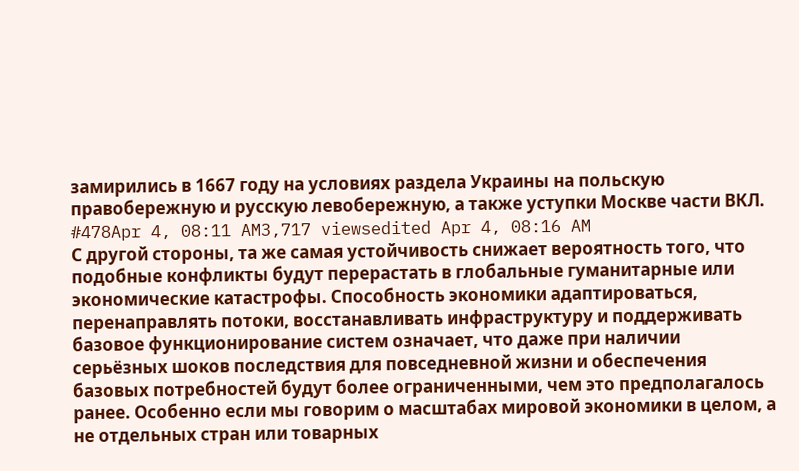замирились в 1667 году на условиях раздела Украины на польскую правобережную и русскую левобережную, а также уступки Москве части ВКЛ.
#478Apr 4, 08:11 AM3,717 viewsedited Apr 4, 08:16 AM
С другой стороны, та же самая устойчивость снижает вероятность того, что подобные конфликты будут перерастать в глобальные гуманитарные или экономические катастрофы. Способность экономики адаптироваться, перенаправлять потоки, восстанавливать инфраструктуру и поддерживать базовое функционирование систем означает, что даже при наличии серьёзных шоков последствия для повседневной жизни и обеспечения базовых потребностей будут более ограниченными, чем это предполагалось ранее. Особенно если мы говорим о масштабах мировой экономики в целом, а не отдельных стран или товарных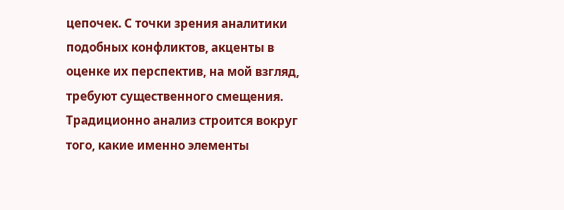цепочек. С точки зрения аналитики подобных конфликтов, акценты в оценке их перспектив, на мой взгляд, требуют существенного смещения. Традиционно анализ строится вокруг того, какие именно элементы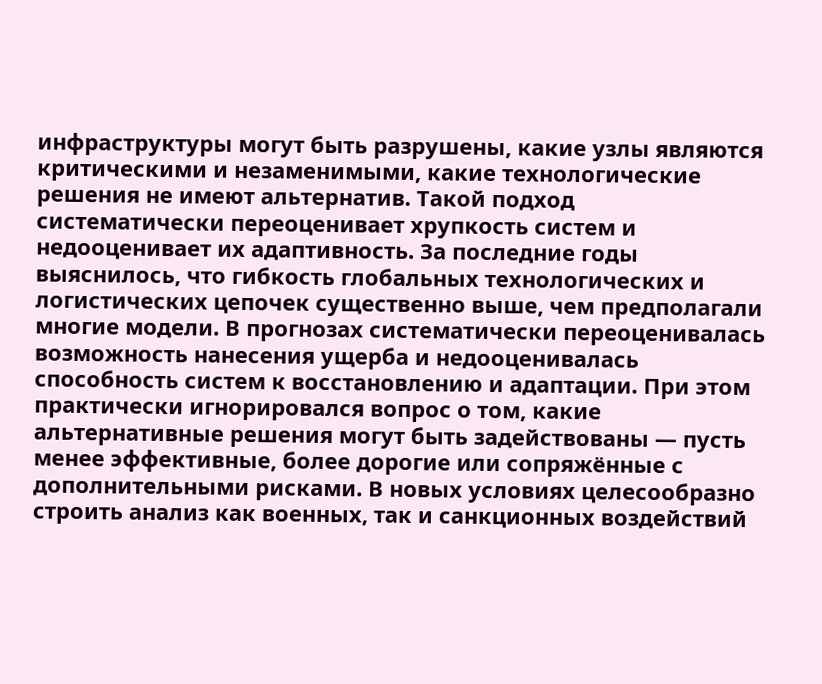инфраструктуры могут быть разрушены, какие узлы являются критическими и незаменимыми, какие технологические решения не имеют альтернатив. Такой подход систематически переоценивает хрупкость систем и недооценивает их адаптивность. За последние годы выяснилось, что гибкость глобальных технологических и логистических цепочек существенно выше, чем предполагали многие модели. В прогнозах систематически переоценивалась возможность нанесения ущерба и недооценивалась способность систем к восстановлению и адаптации. При этом практически игнорировался вопрос о том, какие альтернативные решения могут быть задействованы — пусть менее эффективные, более дорогие или сопряжённые с дополнительными рисками. В новых условиях целесообразно строить анализ как военных, так и санкционных воздействий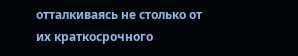отталкиваясь не столько от их краткосрочного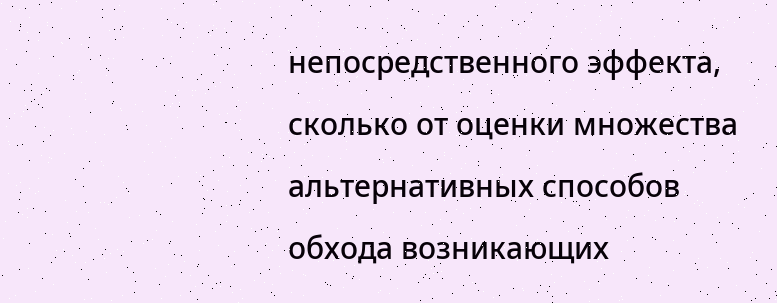непосредственного эффекта, сколько от оценки множества альтернативных способов обхода возникающих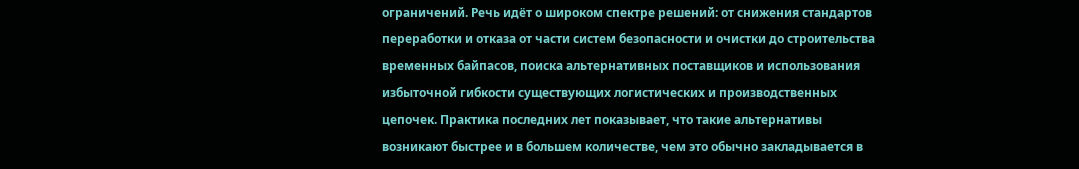ограничений. Речь идёт о широком спектре решений: от снижения стандартов переработки и отказа от части систем безопасности и очистки до строительства временных байпасов, поиска альтернативных поставщиков и использования избыточной гибкости существующих логистических и производственных цепочек. Практика последних лет показывает, что такие альтернативы возникают быстрее и в большем количестве, чем это обычно закладывается в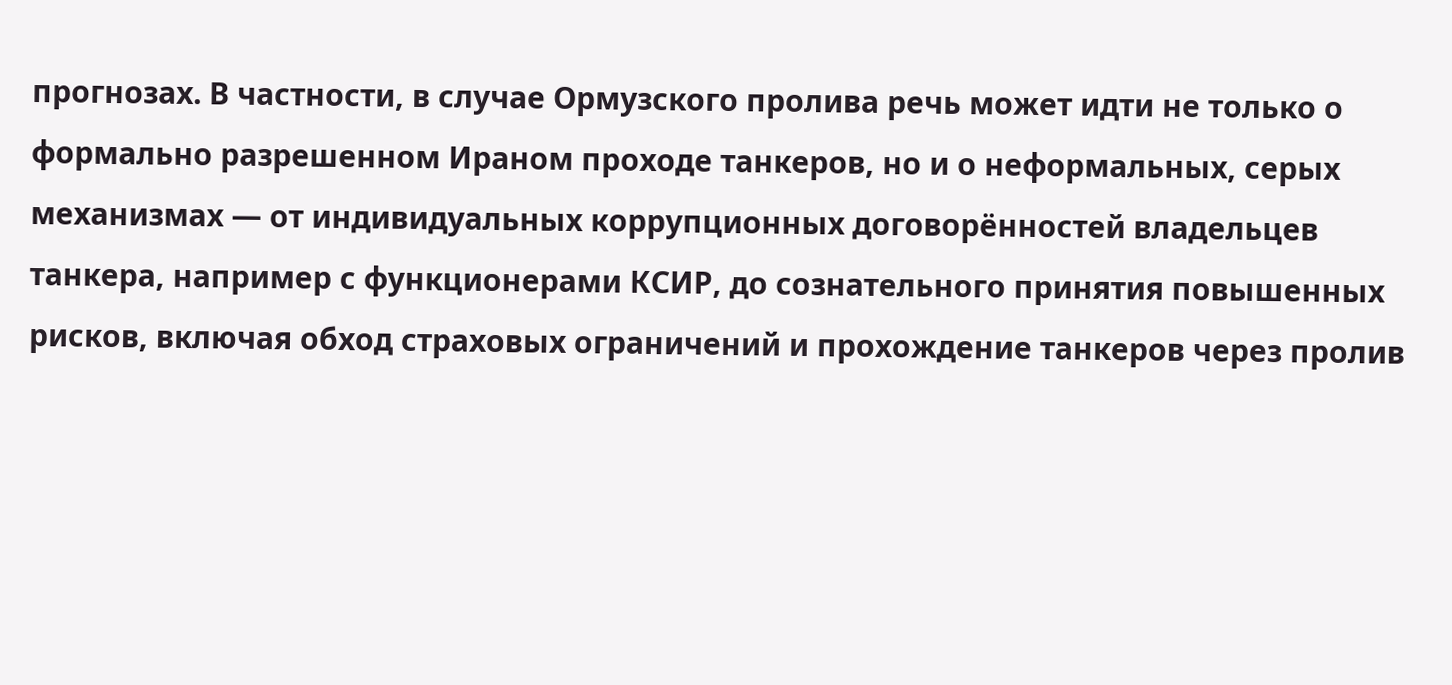прогнозах. В частности, в случае Ормузского пролива речь может идти не только о формально разрешенном Ираном проходе танкеров, но и о неформальных, серых механизмах — от индивидуальных коррупционных договорённостей владельцев танкера, например с функционерами КСИР, до сознательного принятия повышенных рисков, включая обход страховых ограничений и прохождение танкеров через пролив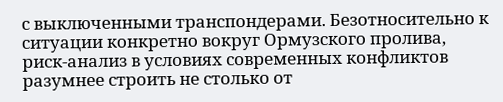с выключенными транспондерами. Безотносительно к ситуации конкретно вокруг Ормузского пролива, риск-анализ в условиях современных конфликтов разумнее строить не столько от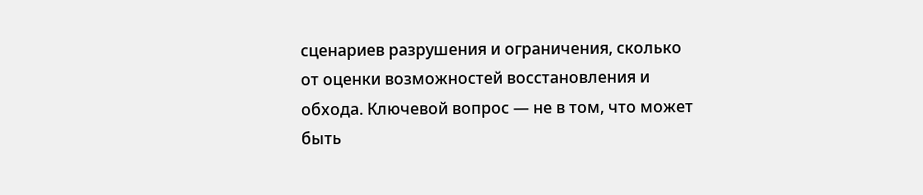сценариев разрушения и ограничения, сколько от оценки возможностей восстановления и обхода. Ключевой вопрос — не в том, что может быть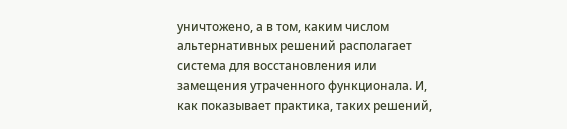уничтожено, а в том, каким числом альтернативных решений располагает система для восстановления или замещения утраченного функционала. И, как показывает практика, таких решений,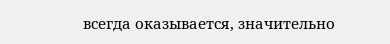всегда оказывается, значительно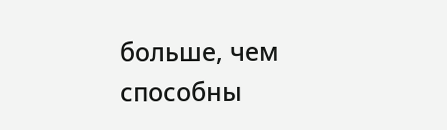больше, чем способны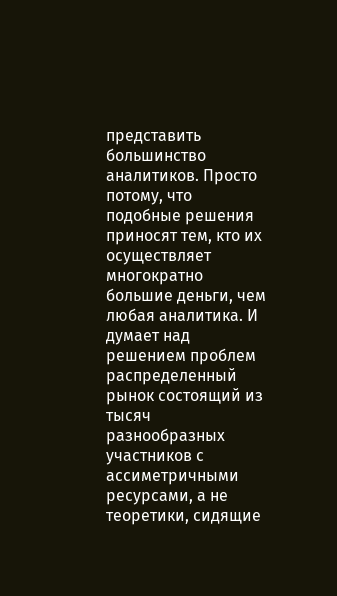представить большинство аналитиков. Просто потому, что подобные решения приносят тем, кто их осуществляет многократно большие деньги, чем любая аналитика. И думает над решением проблем распределенный рынок состоящий из тысяч разнообразных участников с ассиметричными ресурсами, а не теоретики, сидящие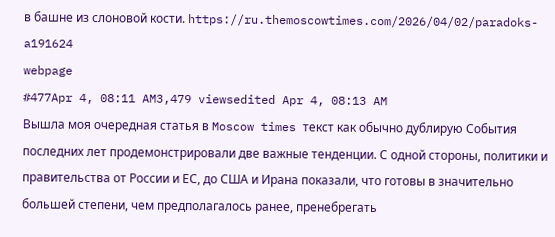в башне из слоновой кости. https://ru.themoscowtimes.com/2026/04/02/paradoks-a191624
webpage
#477Apr 4, 08:11 AM3,479 viewsedited Apr 4, 08:13 AM
Вышла моя очередная статья в Moscow times текст как обычно дублирую События последних лет продемонстрировали две важные тенденции. С одной стороны, политики и правительства от России и ЕС, до США и Ирана показали, что готовы в значительно большей степени, чем предполагалось ранее, пренебрегать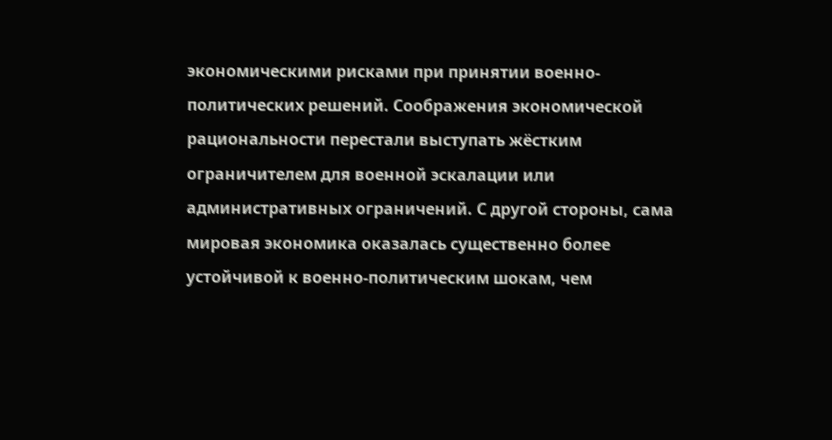экономическими рисками при принятии военно-политических решений. Соображения экономической рациональности перестали выступать жёстким ограничителем для военной эскалации или административных ограничений. С другой стороны, сама мировая экономика оказалась существенно более устойчивой к военно-политическим шокам, чем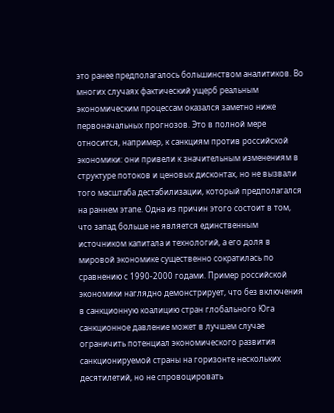это ранее предполагалось большинством аналитиков. Во многих случаях фактический ущерб реальным экономическим процессам оказался заметно ниже первоначальных прогнозов. Это в полной мере относится, например, к санкциям против российской экономики: они привели к значительным изменениям в структуре потоков и ценовых дисконтах, но не вызвали того масштаба дестабилизации, который предполагался на раннем этапе. Одна из причин этого состоит в том, что запад больше не является единственным источником капитала и технологий, а его доля в мировой экономике существенно сократилась по сравнению с 1990-2000 годами. Пример российской экономики наглядно демонстрирует, что без включения в санкционную коалицию стран глобального Юга санкционное давление может в лучшем случае ограничить потенциал экономического развития санкционируемой страны на горизонте нескольких десятилетий, но не спровоцировать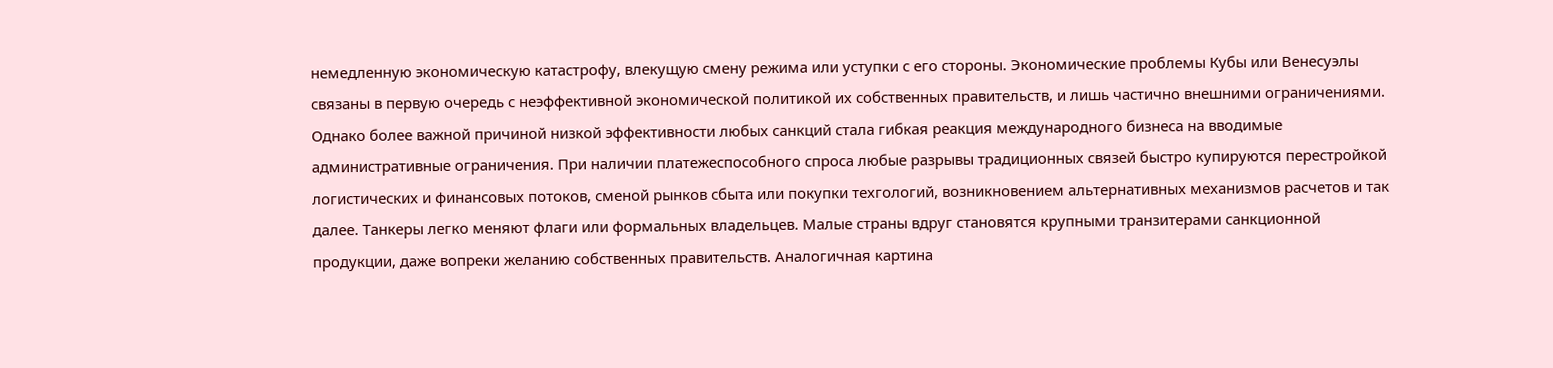немедленную экономическую катастрофу, влекущую смену режима или уступки с его стороны. Экономические проблемы Кубы или Венесуэлы связаны в первую очередь с неэффективной экономической политикой их собственных правительств, и лишь частично внешними ограничениями. Однако более важной причиной низкой эффективности любых санкций стала гибкая реакция международного бизнеса на вводимые административные ограничения. При наличии платежеспособного спроса любые разрывы традиционных связей быстро купируются перестройкой логистических и финансовых потоков, сменой рынков сбыта или покупки техгологий, возникновением альтернативных механизмов расчетов и так далее. Танкеры легко меняют флаги или формальных владельцев. Малые страны вдруг становятся крупными транзитерами санкционной продукции, даже вопреки желанию собственных правительств. Аналогичная картина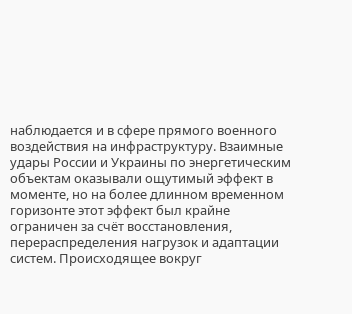наблюдается и в сфере прямого военного воздействия на инфраструктуру. Взаимные удары России и Украины по энергетическим объектам оказывали ощутимый эффект в моменте, но на более длинном временном горизонте этот эффект был крайне ограничен за счёт восстановления, перераспределения нагрузок и адаптации систем. Происходящее вокруг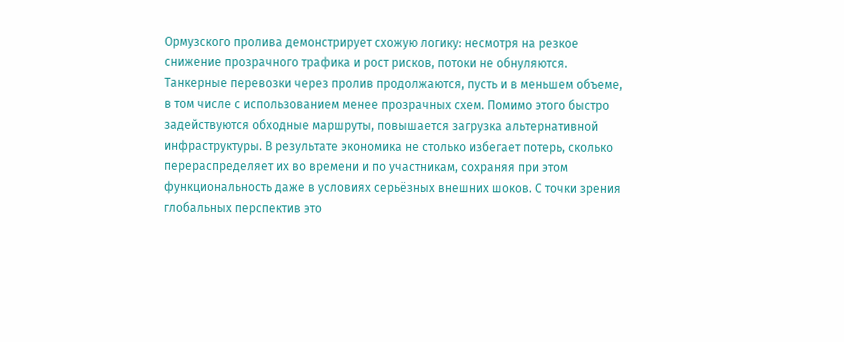Ормузского пролива демонстрирует схожую логику: несмотря на резкое снижение прозрачного трафика и рост рисков, потоки не обнуляются. Танкерные перевозки через пролив продолжаются, пусть и в меньшем объеме, в том числе с использованием менее прозрачных схем. Помимо этого быстро задействуются обходные маршруты, повышается загрузка альтернативной инфраструктуры. В результате экономика не столько избегает потерь, сколько перераспределяет их во времени и по участникам, сохраняя при этом функциональность даже в условиях серьёзных внешних шоков. С точки зрения глобальных перспектив это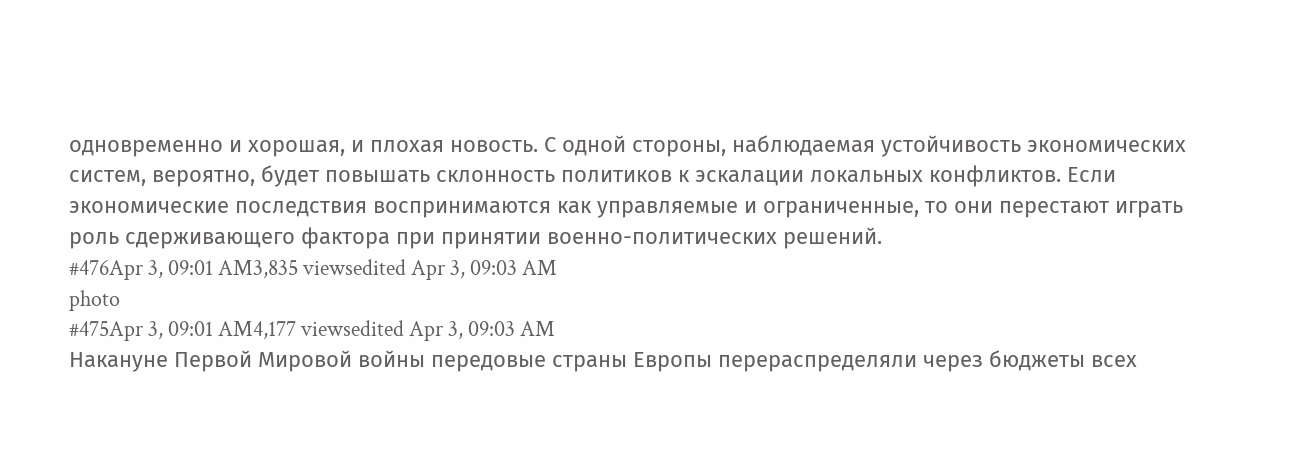одновременно и хорошая, и плохая новость. С одной стороны, наблюдаемая устойчивость экономических систем, вероятно, будет повышать склонность политиков к эскалации локальных конфликтов. Если экономические последствия воспринимаются как управляемые и ограниченные, то они перестают играть роль сдерживающего фактора при принятии военно-политических решений.
#476Apr 3, 09:01 AM3,835 viewsedited Apr 3, 09:03 AM
photo
#475Apr 3, 09:01 AM4,177 viewsedited Apr 3, 09:03 AM
Накануне Первой Мировой войны передовые страны Европы перераспределяли через бюджеты всех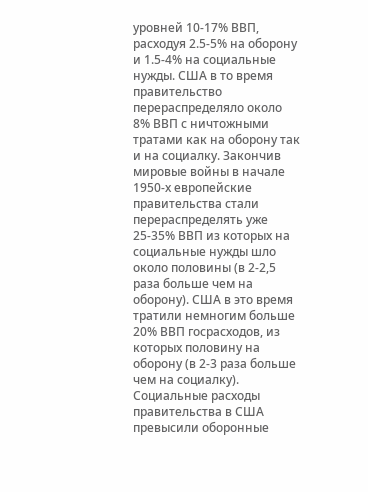уровней 10-17% ВВП, расходуя 2.5-5% на оборону и 1.5-4% на социальные нужды. США в то время правительство перераспределяло около 8% ВВП с ничтожными тратами как на оборону так и на социалку. Закончив мировые войны в начале 1950-х европейские правительства стали перераспределять уже 25-35% ВВП из которых на социальные нужды шло около половины (в 2-2,5 раза больше чем на оборону). США в это время тратили немногим больше 20% ВВП госрасходов, из которых половину на оборону (в 2-3 раза больше чем на социалку). Социальные расходы правительства в США превысили оборонные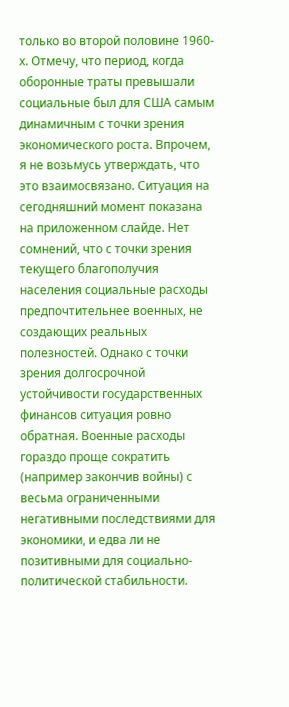только во второй половине 1960-х. Отмечу, что период, когда оборонные траты превышали социальные был для США самым динамичным с точки зрения экономического роста. Впрочем, я не возьмусь утверждать, что это взаимосвязано. Ситуация на сегодняшний момент показана на приложенном слайде. Нет сомнений, что с точки зрения текущего благополучия населения социальные расходы предпочтительнее военных, не создающих реальных полезностей. Однако с точки зрения долгосрочной устойчивости государственных финансов ситуация ровно обратная. Военные расходы гораздо проще сократить (например закончив войны) с весьма ограниченными негативными последствиями для экономики, и едва ли не позитивными для социально-политической стабильности.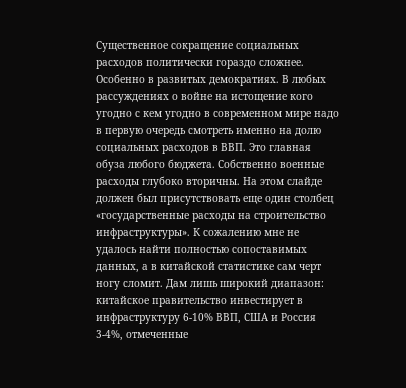Существенное сокращение социальных расходов политически гораздо сложнее. Особенно в развитых демократиях. В любых рассуждениях о войне на истощение кого угодно с кем угодно в современном мире надо в первую очередь смотреть именно на долю социальных расходов в ВВП. Это главная обуза любого бюджета. Собственно военные расходы глубоко вторичны. На этом слайде должен был присутствовать еще один столбец «государственные расходы на строительство инфраструктуры». К сожалению мне не удалось найти полностью сопоставимых данных, а в китайской статистике сам черт ногу сломит. Дам лишь широкий диапазон: китайское правительство инвестирует в инфраструктуру 6-10% ВВП, США и Россия 3-4%, отмеченные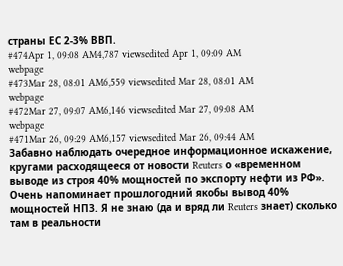страны ЕС 2-3% ВВП.
#474Apr 1, 09:08 AM4,787 viewsedited Apr 1, 09:09 AM
webpage
#473Mar 28, 08:01 AM6,559 viewsedited Mar 28, 08:01 AM
webpage
#472Mar 27, 09:07 AM6,146 viewsedited Mar 27, 09:08 AM
webpage
#471Mar 26, 09:29 AM6,157 viewsedited Mar 26, 09:44 AM
Забавно наблюдать очередное информационное искажение, кругами расходящееся от новости Reuters о «временном выводе из строя 40% мощностей по экспорту нефти из РФ». Очень напоминает прошлогодний якобы вывод 40% мощностей НПЗ. Я не знаю (да и вряд ли Reuters знает) сколько там в реальности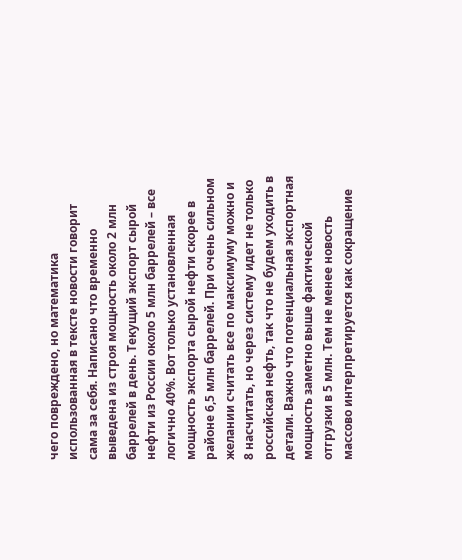чего повреждено, но математика использованная в тексте новости говорит сама за себя. Написано что временно выведена из строя мощность около 2 млн баррелей в день. Текущий экспорт сырой нефти из России около 5 млн баррелей – все логично 40%. Вот только установленная мощность экспорта сырой нефти скорее в районе 6,5 млн баррелей. При очень сильном желании считать все по максимуму можно и 8 насчитать, но через систему идет не только российская нефть, так что не будем уходить в детали. Важно что потенциальная экспортная мощность заметно выше фактической отгрузки в 5 млн. Тем не менее новость массово интерпретируется как сокращение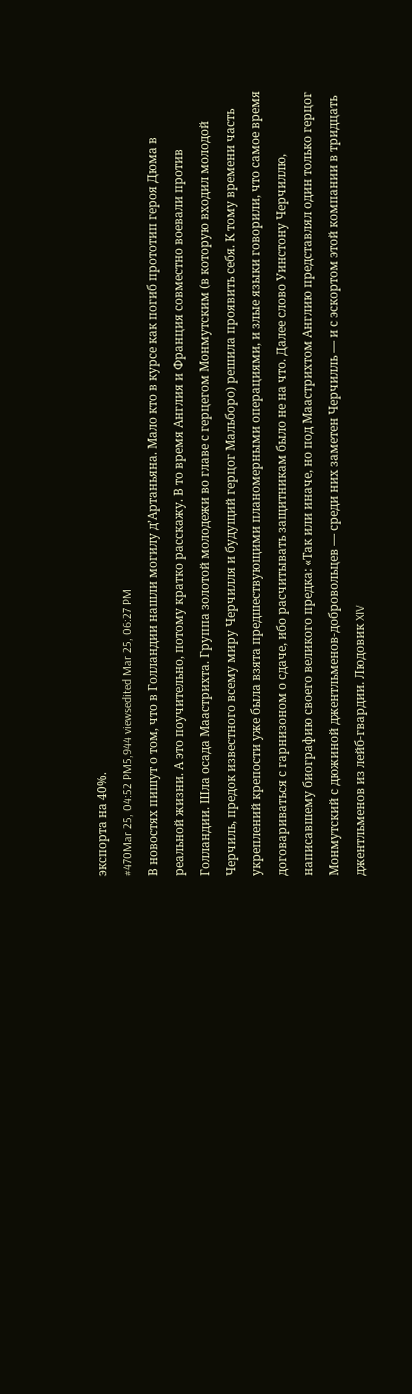экспорта на 40%.
#470Mar 25, 04:52 PM5,944 viewsedited Mar 25, 06:27 PM
В новостях пишут о том, что в Голландии нашли могилу д’Артаньяна. Мало кто в курсе как погиб прототип героя Дюма в реальной жизни. А это поучительно, потому кратко расскажу. В то время Англия и Франция совместно воевали против Голландии. Шла осада Маастрихта. Группа золотой молодежи во главе с герцегом Монмутским (в которую входил молодой Черчиль, предок известного всему миру Черчилля и будущий герцог Мальборо) решила проявить себя. К тому времени часть укреплений крепости уже была взята предшествующими планомерными операциями, и злые языки говорили, что самое время договариваться с гарнизоном о сдаче, ибо расчитывать защитникам было не на что. Далее слово Уинстону Черчиллю, написавшему биографию своего великого предка: «Так или иначе, но под Маастрихтом Англию представлял один только герцог Монмутский с дюжиной джентльменов-добровольцев — среди них заметен Черчилль — и с эскортом этой компании в тридцать джентльменов из лейб-гвардии. Людовик XIV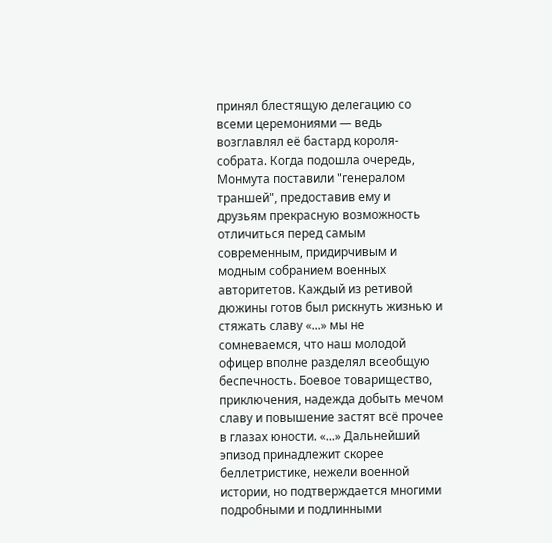принял блестящую делегацию со всеми церемониями — ведь возглавлял её бастард короля-собрата. Когда подошла очередь, Монмута поставили "генералом траншей", предоставив ему и друзьям прекрасную возможность отличиться перед самым современным, придирчивым и модным собранием военных авторитетов. Каждый из ретивой дюжины готов был рискнуть жизнью и стяжать славу «...» мы не сомневаемся, что наш молодой офицер вполне разделял всеобщую беспечность. Боевое товарищество, приключения, надежда добыть мечом славу и повышение застят всё прочее в глазах юности. «...» Дальнейший эпизод принадлежит скорее беллетристике, нежели военной истории, но подтверждается многими подробными и подлинными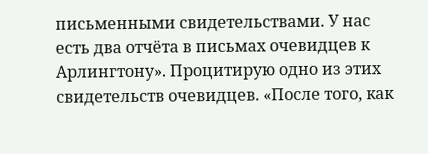письменными свидетельствами. У нас есть два отчёта в письмах очевидцев к Арлингтону». Процитирую одно из этих свидетельств очевидцев. «После того, как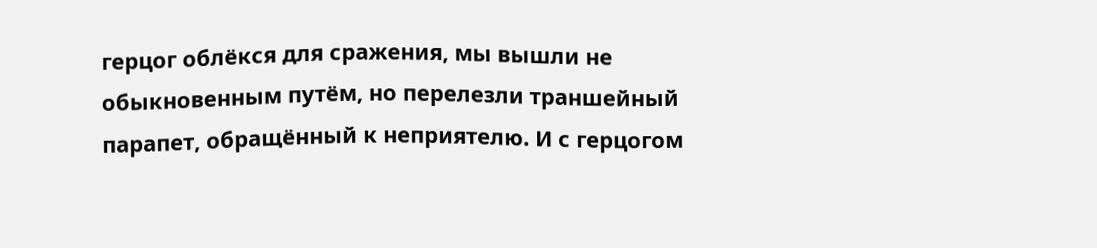герцог облёкся для сражения, мы вышли не обыкновенным путём, но перелезли траншейный парапет, обращённый к неприятелю. И с герцогом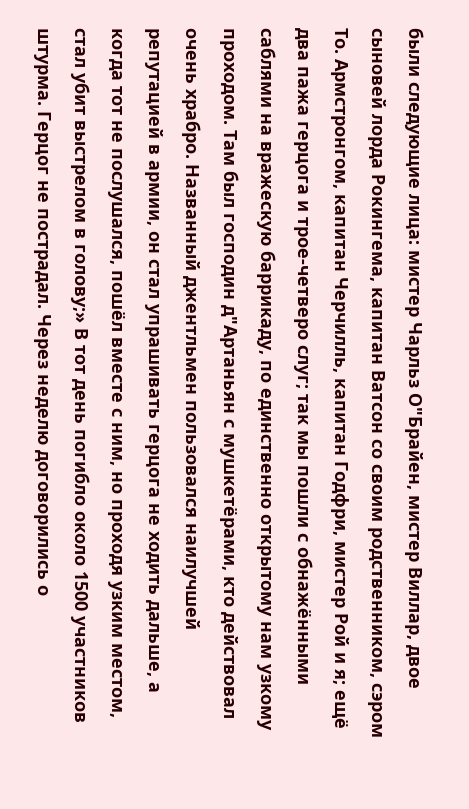были следующие лица: мистер Чарльз О"Брайен, мистер Виллар, двое сыновей лорда Рокингема, капитан Ватсон со своим родственником, сэром То. Армстронгом, капитан Черчилль, капитан Годфри, мистер Рой и я; ещё два пажа герцога и трое-четверо слуг; так мы пошли с обнажёнными саблями на вражескую баррикаду, по единственно открытому нам узкому проходом. Там был господин д"Артаньян с мушкетёрами, кто действовал очень храбро. Названный джентльмен пользовался наилучшей репутацией в армии, он стал упрашивать герцога не ходить дальше, а когда тот не послушался, пошёл вместе с ним, но проходя узким местом, стал убит выстрелом в голову;» В тот день погибло около 1500 участников штурма. Герцог не пострадал. Через неделю договорились о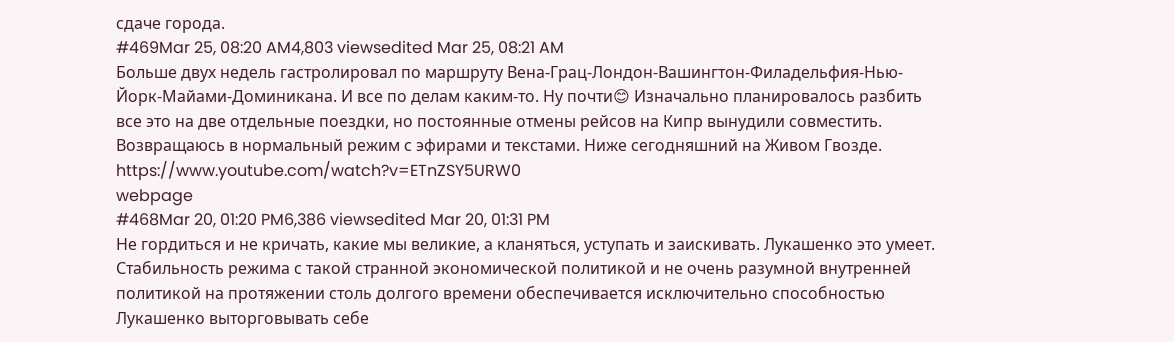сдаче города.
#469Mar 25, 08:20 AM4,803 viewsedited Mar 25, 08:21 AM
Больше двух недель гастролировал по маршруту Вена-Грац-Лондон-Вашингтон-Филадельфия-Нью-Йорк-Майами-Доминикана. И все по делам каким-то. Ну почти😊 Изначально планировалось разбить все это на две отдельные поездки, но постоянные отмены рейсов на Кипр вынудили совместить. Возвращаюсь в нормальный режим с эфирами и текстами. Ниже сегодняшний на Живом Гвозде. https://www.youtube.com/watch?v=ETnZSY5URW0
webpage
#468Mar 20, 01:20 PM6,386 viewsedited Mar 20, 01:31 PM
Не гордиться и не кричать, какие мы великие, а кланяться, уступать и заискивать. Лукашенко это умеет. Стабильность режима с такой странной экономической политикой и не очень разумной внутренней политикой на протяжении столь долгого времени обеспечивается исключительно способностью Лукашенко выторговывать себе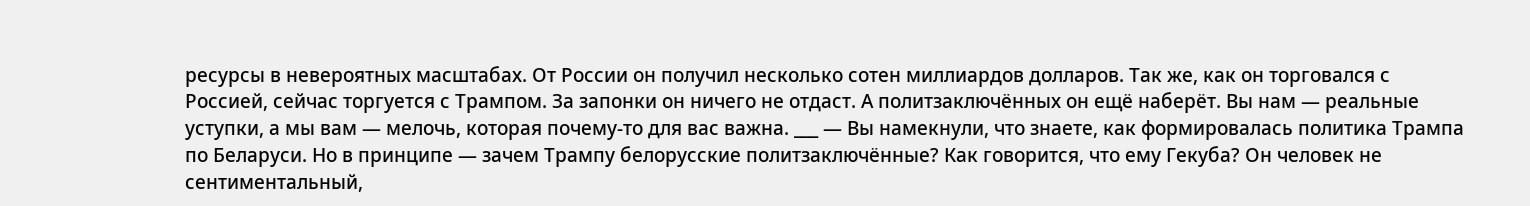ресурсы в невероятных масштабах. От России он получил несколько сотен миллиардов долларов. Так же, как он торговался с Россией, сейчас торгуется с Трампом. За запонки он ничего не отдаст. А политзаключённых он ещё наберёт. Вы нам — реальные уступки, а мы вам — мелочь, которая почему-то для вас важна. ___ — Вы намекнули, что знаете, как формировалась политика Трампа по Беларуси. Но в принципе — зачем Трампу белорусские политзаключённые? Как говорится, что ему Гекуба? Он человек не сентиментальный,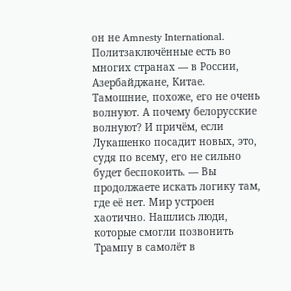он не Amnesty International. Политзаключённые есть во многих странах — в России, Азербайджане, Китае. Тамошние, похоже, его не очень волнуют. А почему белорусские волнуют? И причём, если Лукашенко посадит новых, это, судя по всему, его не сильно будет беспокоить. — Вы продолжаете искать логику там, где её нет. Мир устроен хаотично. Нашлись люди, которые смогли позвонить Трампу в самолёт в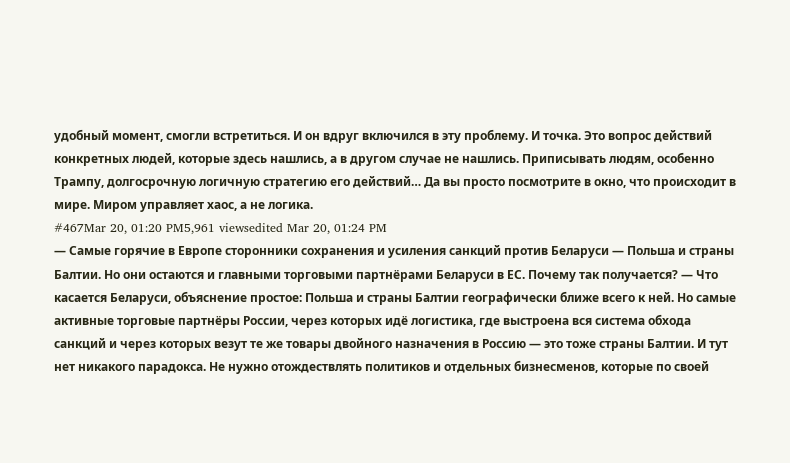удобный момент, смогли встретиться. И он вдруг включился в эту проблему. И точка. Это вопрос действий конкретных людей, которые здесь нашлись, а в другом случае не нашлись. Приписывать людям, особенно Трампу, долгосрочную логичную стратегию его действий… Да вы просто посмотрите в окно, что происходит в мире. Миром управляет хаос, а не логика.
#467Mar 20, 01:20 PM5,961 viewsedited Mar 20, 01:24 PM
— Самые горячие в Европе сторонники сохранения и усиления санкций против Беларуси — Польша и страны Балтии. Но они остаются и главными торговыми партнёрами Беларуси в ЕС. Почему так получается? — Что касается Беларуси, объяснение простое: Польша и страны Балтии географически ближе всего к ней. Но самые активные торговые партнёры России, через которых идё логистика, где выстроена вся система обхода санкций и через которых везут те же товары двойного назначения в Россию — это тоже страны Балтии. И тут нет никакого парадокса. Не нужно отождествлять политиков и отдельных бизнесменов, которые по своей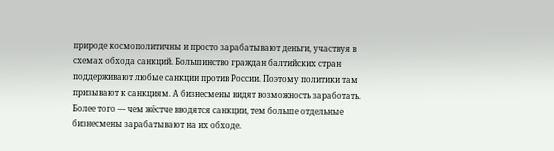природе космополитичны и просто зарабатывают деньги, участвуя в схемах обхода санкций. Большинство граждан балтийских стран поддерживают любые санкции против России. Поэтому политики там призывают к санкциям. А бизнесмены видят возможность заработать. Более того — чем жёстче вводятся санкции, тем больше отдельные бизнесмены зарабатывают на их обходе.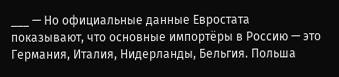___ — Но официальные данные Евростата показывают, что основные импортёры в Россию — это Германия, Италия, Нидерланды, Бельгия. Польша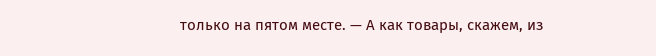только на пятом месте. — А как товары, скажем, из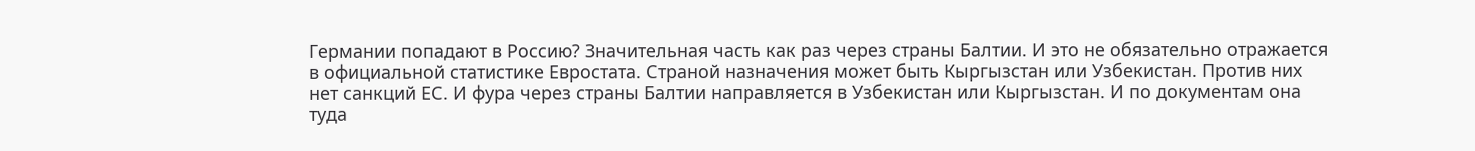Германии попадают в Россию? Значительная часть как раз через страны Балтии. И это не обязательно отражается в официальной статистике Евростата. Страной назначения может быть Кыргызстан или Узбекистан. Против них нет санкций ЕС. И фура через страны Балтии направляется в Узбекистан или Кыргызстан. И по документам она туда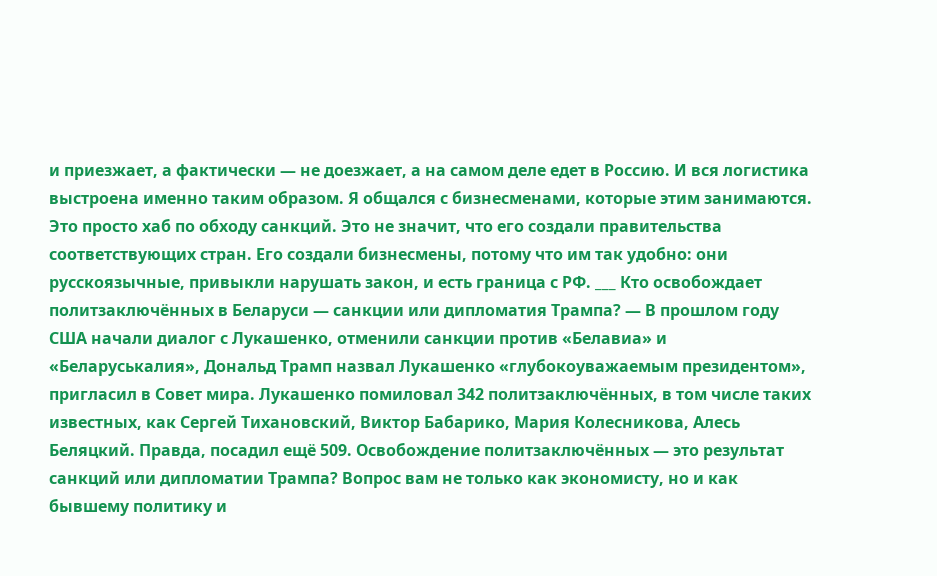и приезжает, а фактически — не доезжает, а на самом деле едет в Россию. И вся логистика выстроена именно таким образом. Я общался с бизнесменами, которые этим занимаются. Это просто хаб по обходу санкций. Это не значит, что его создали правительства соответствующих стран. Его создали бизнесмены, потому что им так удобно: они русскоязычные, привыкли нарушать закон, и есть граница с РФ. ___ Кто освобождает политзаключённых в Беларуси — санкции или дипломатия Трампа? — В прошлом году США начали диалог с Лукашенко, отменили санкции против «Белавиа» и «Беларуськалия», Дональд Трамп назвал Лукашенко «глубокоуважаемым президентом», пригласил в Совет мира. Лукашенко помиловал 342 политзаключённых, в том числе таких известных, как Сергей Тихановский, Виктор Бабарико, Мария Колесникова, Алесь Беляцкий. Правда, посадил ещё 509. Освобождение политзаключённых — это результат санкций или дипломатии Трампа? Вопрос вам не только как экономисту, но и как бывшему политику и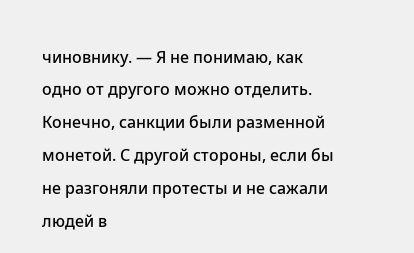чиновнику. — Я не понимаю, как одно от другого можно отделить. Конечно, санкции были разменной монетой. С другой стороны, если бы не разгоняли протесты и не сажали людей в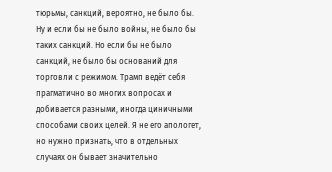тюрьмы, санкций, вероятно, не было бы. Ну и если бы не было войны, не было бы таких санкций. Но если бы не было санкций, не было бы оснований для торговли с режимом. Трамп ведёт себя прагматично во многих вопросах и добивается разными, иногда циничными способами своих целей. Я не его апологет, но нужно признать, что в отдельных случаях он бывает значительно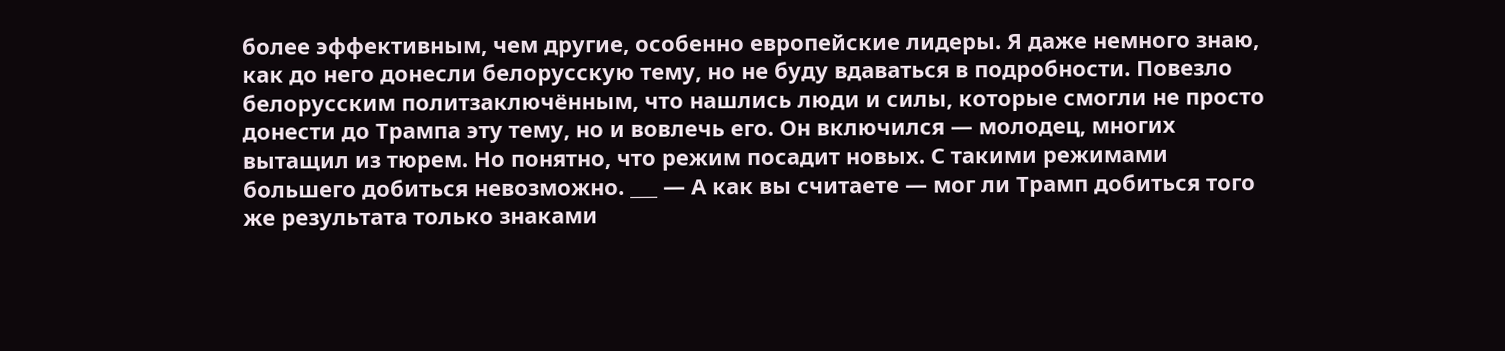более эффективным, чем другие, особенно европейские лидеры. Я даже немного знаю, как до него донесли белорусскую тему, но не буду вдаваться в подробности. Повезло белорусским политзаключённым, что нашлись люди и силы, которые смогли не просто донести до Трампа эту тему, но и вовлечь его. Он включился — молодец, многих вытащил из тюрем. Но понятно, что режим посадит новых. С такими режимами большего добиться невозможно. ___ — А как вы считаете — мог ли Трамп добиться того же результата только знаками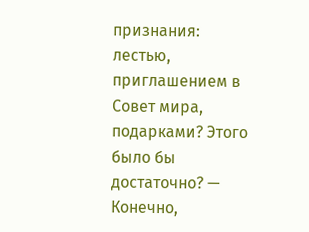признания: лестью, приглашением в Совет мира, подарками? Этого было бы достаточно? — Конечно,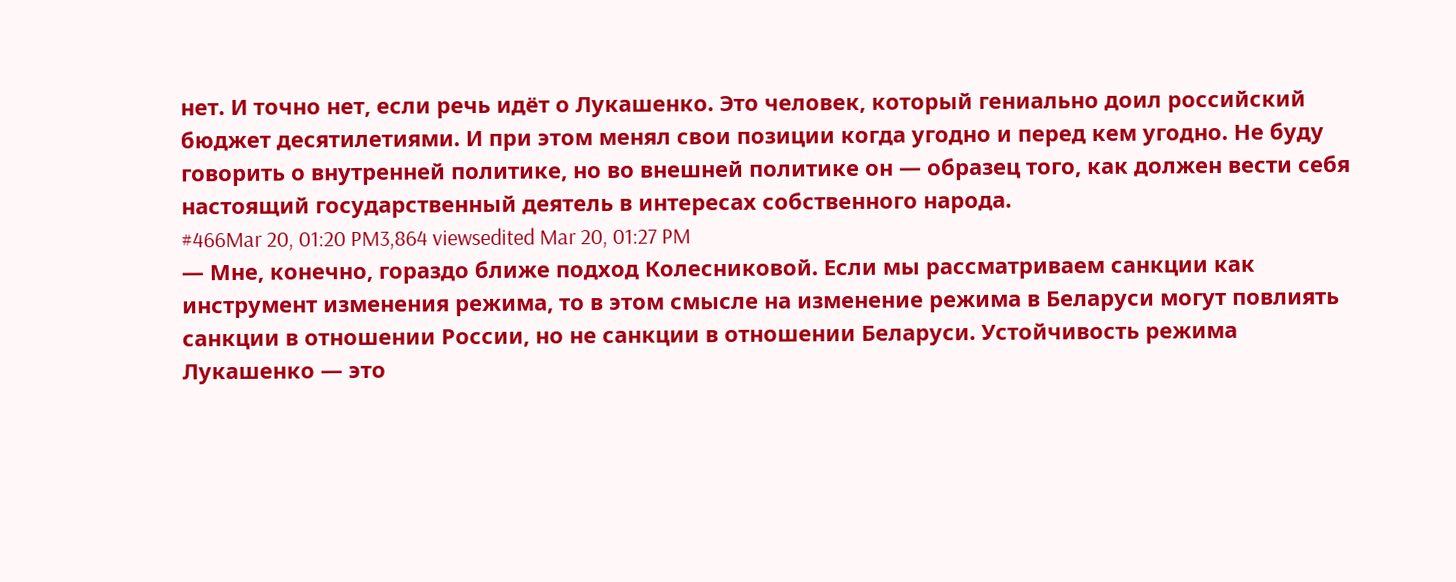нет. И точно нет, если речь идёт о Лукашенко. Это человек, который гениально доил российский бюджет десятилетиями. И при этом менял свои позиции когда угодно и перед кем угодно. Не буду говорить о внутренней политике, но во внешней политике он — образец того, как должен вести себя настоящий государственный деятель в интересах собственного народа.
#466Mar 20, 01:20 PM3,864 viewsedited Mar 20, 01:27 PM
— Мне, конечно, гораздо ближе подход Колесниковой. Если мы рассматриваем санкции как инструмент изменения режима, то в этом смысле на изменение режима в Беларуси могут повлиять санкции в отношении России, но не санкции в отношении Беларуси. Устойчивость режима Лукашенко — это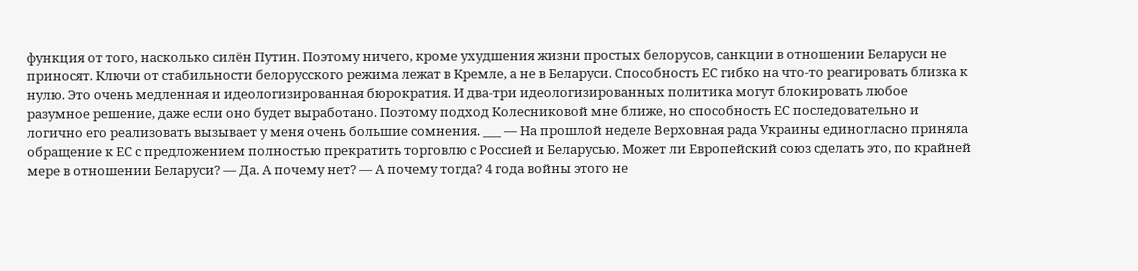функция от того, насколько силён Путин. Поэтому ничего, кроме ухудшения жизни простых белорусов, санкции в отношении Беларуси не приносят. Ключи от стабильности белорусского режима лежат в Кремле, а не в Беларуси. Способность ЕС гибко на что-то реагировать близка к нулю. Это очень медленная и идеологизированная бюрократия. И два-три идеологизированных политика могут блокировать любое разумное решение, даже если оно будет выработано. Поэтому подход Колесниковой мне ближе, но способность ЕС последовательно и логично его реализовать вызывает у меня очень большие сомнения. ___ — На прошлой неделе Верховная рада Украины единогласно приняла обращение к ЕС с предложением полностью прекратить торговлю с Россией и Беларусью. Может ли Европейский союз сделать это, по крайней мере в отношении Беларуси? — Да. А почему нет? — А почему тогда? 4 года войны этого не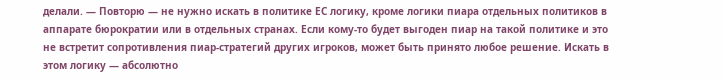делали. — Повторю — не нужно искать в политике ЕС логику, кроме логики пиара отдельных политиков в аппарате бюрократии или в отдельных странах. Если кому-то будет выгоден пиар на такой политике и это не встретит сопротивления пиар-стратегий других игроков, может быть принято любое решение. Искать в этом логику — абсолютно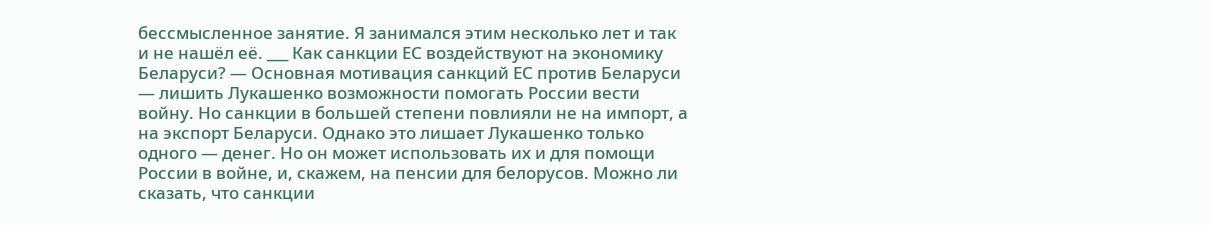бессмысленное занятие. Я занимался этим несколько лет и так и не нашёл её. ___ Как санкции ЕС воздействуют на экономику Беларуси? — Основная мотивация санкций ЕС против Беларуси — лишить Лукашенко возможности помогать России вести войну. Но санкции в большей степени повлияли не на импорт, а на экспорт Беларуси. Однако это лишает Лукашенко только одного — денег. Но он может использовать их и для помощи России в войне, и, скажем, на пенсии для белорусов. Можно ли сказать, что санкции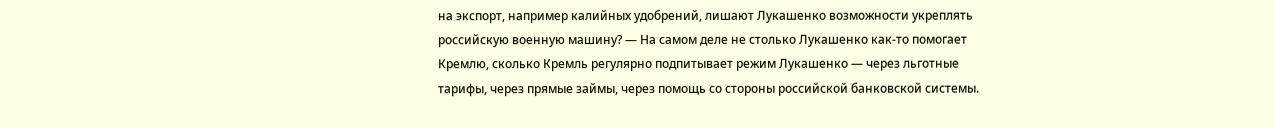на экспорт, например калийных удобрений, лишают Лукашенко возможности укреплять российскую военную машину? — На самом деле не столько Лукашенко как-то помогает Кремлю, сколько Кремль регулярно подпитывает режим Лукашенко — через льготные тарифы, через прямые займы, через помощь со стороны российской банковской системы.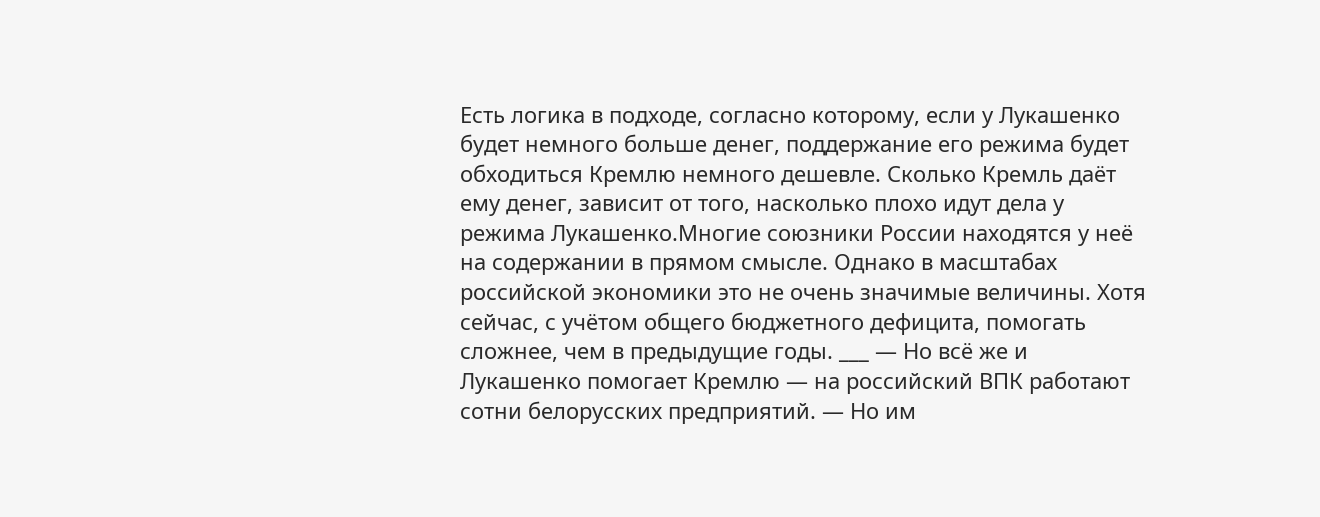Есть логика в подходе, согласно которому, если у Лукашенко будет немного больше денег, поддержание его режима будет обходиться Кремлю немного дешевле. Сколько Кремль даёт ему денег, зависит от того, насколько плохо идут дела у режима Лукашенко.Многие союзники России находятся у неё на содержании в прямом смысле. Однако в масштабах российской экономики это не очень значимые величины. Хотя сейчас, с учётом общего бюджетного дефицита, помогать сложнее, чем в предыдущие годы. ___ — Но всё же и Лукашенко помогает Кремлю — на российский ВПК работают сотни белорусских предприятий. — Но им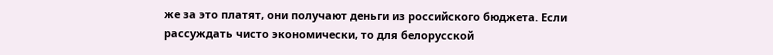же за это платят, они получают деньги из российского бюджета. Если рассуждать чисто экономически, то для белорусской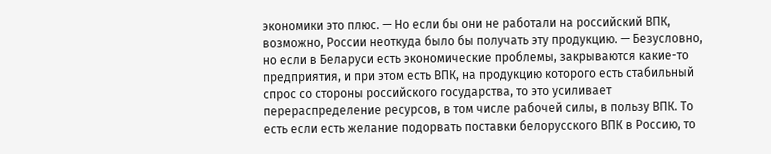экономики это плюс. — Но если бы они не работали на российский ВПК, возможно, России неоткуда было бы получать эту продукцию. — Безусловно, но если в Беларуси есть экономические проблемы, закрываются какие-то предприятия, и при этом есть ВПК, на продукцию которого есть стабильный спрос со стороны российского государства, то это усиливает перераспределение ресурсов, в том числе рабочей силы, в пользу ВПК. То есть если есть желание подорвать поставки белорусского ВПК в Россию, то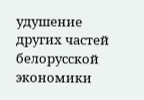удушение других частей белорусской экономики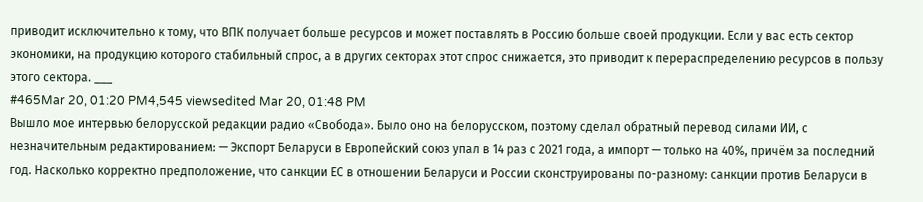приводит исключительно к тому, что ВПК получает больше ресурсов и может поставлять в Россию больше своей продукции. Если у вас есть сектор экономики, на продукцию которого стабильный спрос, а в других секторах этот спрос снижается, это приводит к перераспределению ресурсов в пользу этого сектора. ___
#465Mar 20, 01:20 PM4,545 viewsedited Mar 20, 01:48 PM
Вышло мое интервью белорусской редакции радио «Свобода». Было оно на белорусском, поэтому сделал обратный перевод силами ИИ, с незначительным редактированием: — Экспорт Беларуси в Европейский союз упал в 14 раз с 2021 года, а импорт — только на 40%, причём за последний год. Насколько корректно предположение, что санкции ЕС в отношении Беларуси и России сконструированы по-разному: санкции против Беларуси в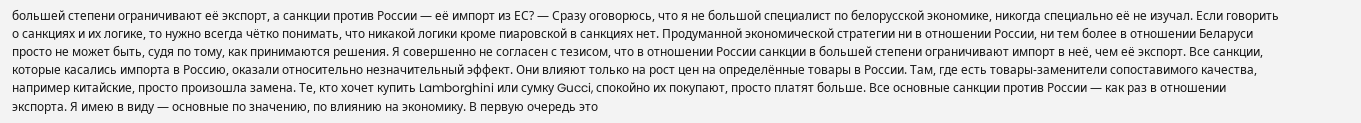большей степени ограничивают её экспорт, а санкции против России — её импорт из ЕС? — Сразу оговорюсь, что я не большой специалист по белорусской экономике, никогда специально её не изучал. Если говорить о санкциях и их логике, то нужно всегда чётко понимать, что никакой логики кроме пиаровской в санкциях нет. Продуманной экономической стратегии ни в отношении России, ни тем более в отношении Беларуси просто не может быть, судя по тому, как принимаются решения. Я совершенно не согласен с тезисом, что в отношении России санкции в большей степени ограничивают импорт в неё, чем её экспорт. Все санкции, которые касались импорта в Россию, оказали относительно незначительный эффект. Они влияют только на рост цен на определённые товары в России. Там, где есть товары-заменители сопоставимого качества, например китайские, просто произошла замена. Те, кто хочет купить Lamborghini или сумку Gucci, спокойно их покупают, просто платят больше. Все основные санкции против России — как раз в отношении экспорта. Я имею в виду — основные по значению, по влиянию на экономику. В первую очередь это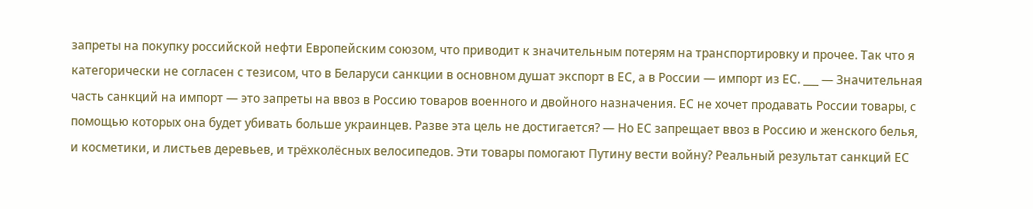запреты на покупку российской нефти Европейским союзом, что приводит к значительным потерям на транспортировку и прочее. Так что я категорически не согласен с тезисом, что в Беларуси санкции в основном душат экспорт в ЕС, а в России — импорт из ЕС. ___ — Значительная часть санкций на импорт — это запреты на ввоз в Россию товаров военного и двойного назначения. ЕС не хочет продавать России товары, с помощью которых она будет убивать больше украинцев. Разве эта цель не достигается? — Но ЕС запрещает ввоз в Россию и женского белья, и косметики, и листьев деревьев, и трёхколёсных велосипедов. Эти товары помогают Путину вести войну? Реальный результат санкций ЕС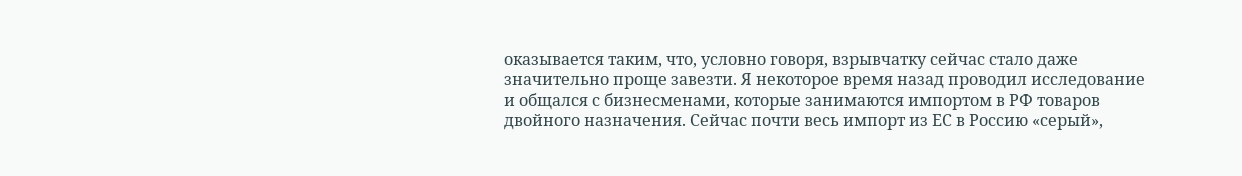оказывается таким, что, условно говоря, взрывчатку сейчас стало даже значительно проще завезти. Я некоторое время назад проводил исследование и общался с бизнесменами, которые занимаются импортом в РФ товаров двойного назначения. Сейчас почти весь импорт из ЕС в Россию «серый»,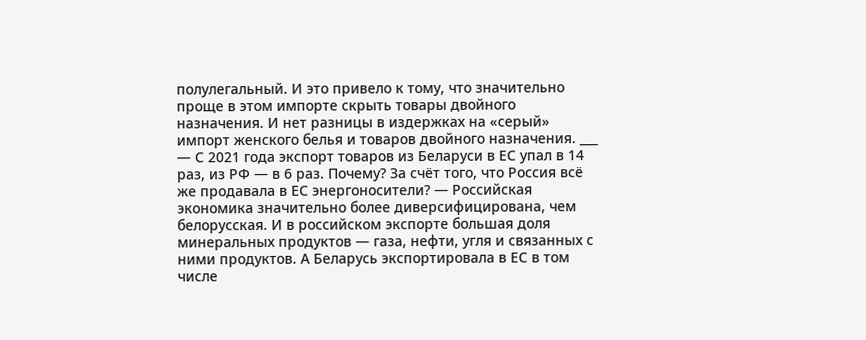полулегальный. И это привело к тому, что значительно проще в этом импорте скрыть товары двойного назначения. И нет разницы в издержках на «серый» импорт женского белья и товаров двойного назначения. ___ — С 2021 года экспорт товаров из Беларуси в ЕС упал в 14 раз, из РФ — в 6 раз. Почему? За счёт того, что Россия всё же продавала в ЕС энергоносители? — Российская экономика значительно более диверсифицирована, чем белорусская. И в российском экспорте большая доля минеральных продуктов — газа, нефти, угля и связанных с ними продуктов. А Беларусь экспортировала в ЕС в том числе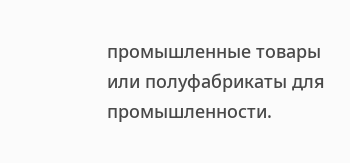промышленные товары или полуфабрикаты для промышленности.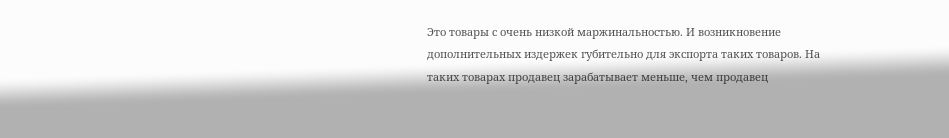Это товары с очень низкой маржинальностью. И возникновение дополнительных издержек губительно для экспорта таких товаров. На таких товарах продавец зарабатывает меньше, чем продавец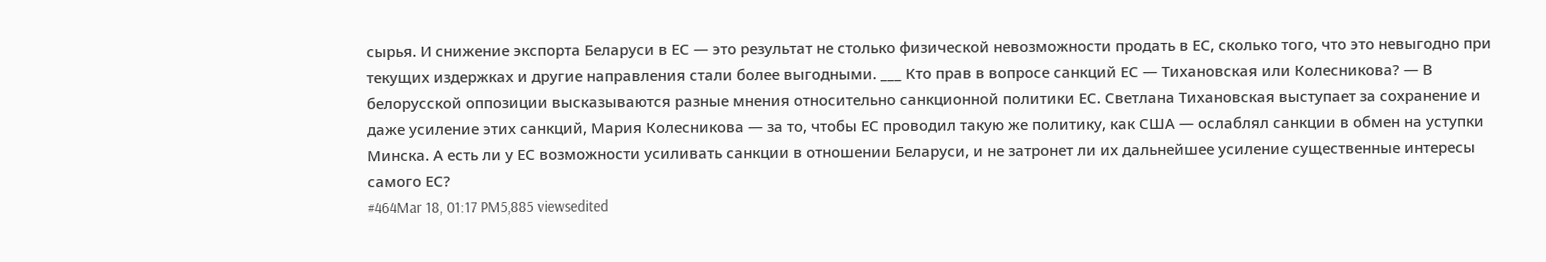сырья. И снижение экспорта Беларуси в ЕС — это результат не столько физической невозможности продать в ЕС, сколько того, что это невыгодно при текущих издержках и другие направления стали более выгодными. ___ Кто прав в вопросе санкций ЕС — Тихановская или Колесникова? — В белорусской оппозиции высказываются разные мнения относительно санкционной политики ЕС. Светлана Тихановская выступает за сохранение и даже усиление этих санкций, Мария Колесникова — за то, чтобы ЕС проводил такую же политику, как США — ослаблял санкции в обмен на уступки Минска. А есть ли у ЕС возможности усиливать санкции в отношении Беларуси, и не затронет ли их дальнейшее усиление существенные интересы самого ЕС?
#464Mar 18, 01:17 PM5,885 viewsedited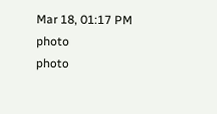Mar 18, 01:17 PM
photo
photo